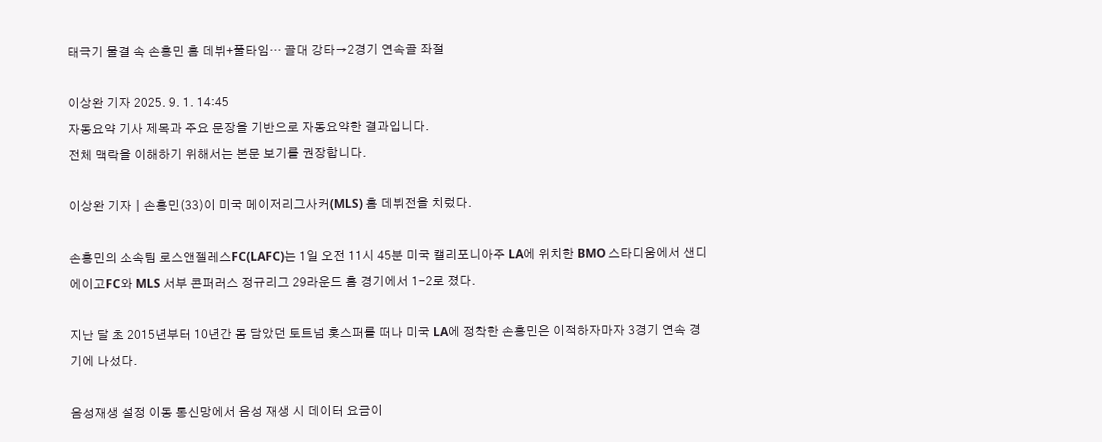태극기 물결 속 손흥민 홈 데뷔+풀타임… 골대 강타→2경기 연속골 좌절

이상완 기자 2025. 9. 1. 14:45
자동요약 기사 제목과 주요 문장을 기반으로 자동요약한 결과입니다.
전체 맥락을 이해하기 위해서는 본문 보기를 권장합니다.

이상완 기자┃손흥민(33)이 미국 메이저리그사커(MLS) 홈 데뷔전을 치렀다.

손흥민의 소속팀 로스앤젤레스FC(LAFC)는 1일 오전 11시 45분 미국 캘리포니아주 LA에 위치한 BMO 스타디움에서 샌디에이고FC와 MLS 서부 콘퍼러스 정규리그 29라운드 홈 경기에서 1-2로 졌다.

지난 달 초 2015년부터 10년간 몸 담았던 토트넘 홋스퍼를 떠나 미국 LA에 정착한 손흥민은 이적하자마자 3경기 연속 경기에 나섰다.

음성재생 설정 이동 통신망에서 음성 재생 시 데이터 요금이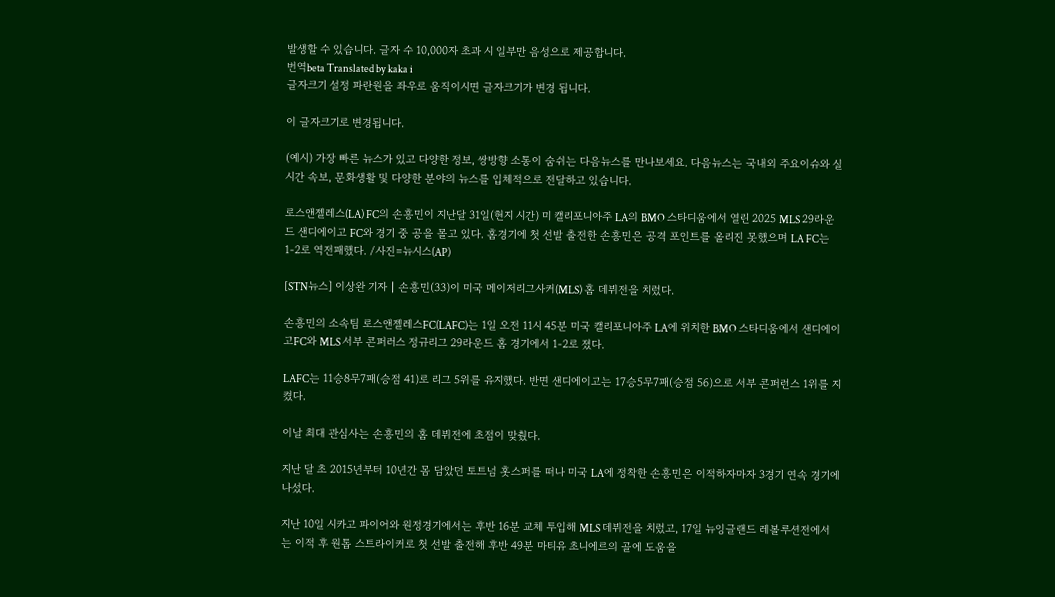발생할 수 있습니다. 글자 수 10,000자 초과 시 일부만 음성으로 제공합니다.
번역beta Translated by kaka i
글자크기 설정 파란원을 좌우로 움직이시면 글자크기가 변경 됩니다.

이 글자크기로 변경됩니다.

(예시) 가장 빠른 뉴스가 있고 다양한 정보, 쌍방향 소통이 숨쉬는 다음뉴스를 만나보세요. 다음뉴스는 국내외 주요이슈와 실시간 속보, 문화생활 및 다양한 분야의 뉴스를 입체적으로 전달하고 있습니다.

로스앤젤레스(LA) FC의 손흥민이 지난달 31일(현지 시간) 미 캘리포니아주 LA의 BMO 스타디움에서 열린 2025 MLS 29라운드 샌디에이고 FC와 경기 중 공을 몰고 있다. 홈경기에 첫 선발 출전한 손흥민은 공격 포인트를 올리진 못했으며 LA FC는 1-2로 역전패했다. /사진=뉴시스(AP)

[STN뉴스] 이상완 기자┃손흥민(33)이 미국 메이저리그사커(MLS) 홈 데뷔전을 치렀다.

손흥민의 소속팀 로스앤젤레스FC(LAFC)는 1일 오전 11시 45분 미국 캘리포니아주 LA에 위치한 BMO 스타디움에서 샌디에이고FC와 MLS 서부 콘퍼러스 정규리그 29라운드 홈 경기에서 1-2로 졌다.

LAFC는 11승8무7패(승점 41)로 리그 5위를 유지했다. 반면 샌디에이고는 17승5무7패(승점 56)으로 서부 콘퍼런스 1위를 지켰다.

이날 최대 관심사는 손흥민의 홈 데뷔전에 초점이 맞췄다.

지난 달 초 2015년부터 10년간 몸 담았던 토트넘 홋스퍼를 떠나 미국 LA에 정착한 손흥민은 이적하자마자 3경기 연속 경기에 나섰다.

지난 10일 시카고 파이어와 원정경기에서는 후반 16분 교체 투입해 MLS 데뷔전을 치렀고, 17일 뉴잉글랜드 레볼루션전에서는 이적 후 원톱 스트라이커로 첫 선발 출전해 후반 49분 마티유 초니에르의 골에 도움을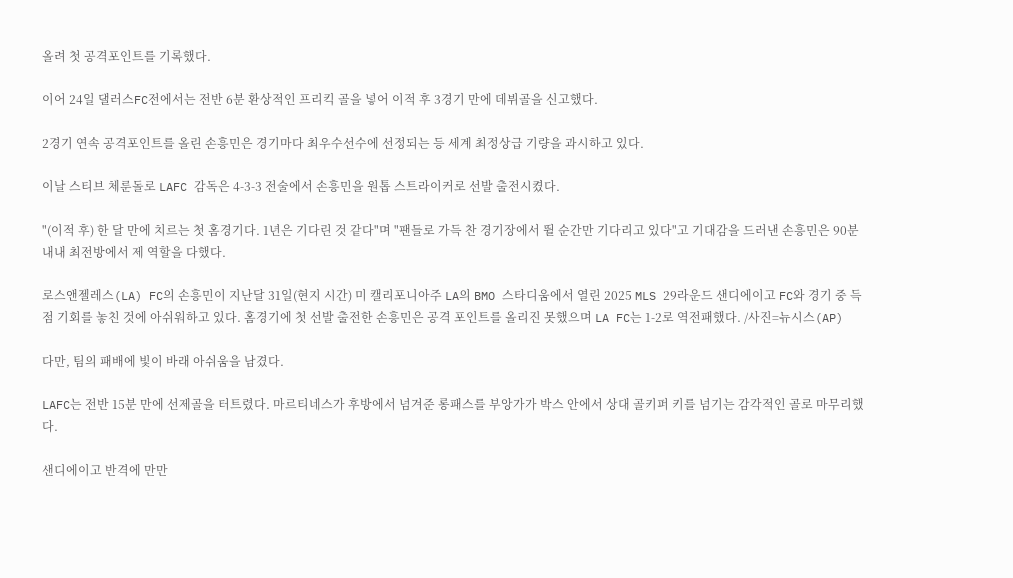올려 첫 공격포인트를 기록했다.

이어 24일 댈러스FC전에서는 전반 6분 환상적인 프리킥 골을 넣어 이적 후 3경기 만에 데뷔골을 신고했다.

2경기 연속 공격포인트를 올린 손흥민은 경기마다 최우수선수에 선정되는 등 세계 최정상급 기량을 과시하고 있다.

이날 스티브 체룬돌로 LAFC 감독은 4-3-3 전술에서 손흥민을 원톱 스트라이커로 선발 출전시켰다.

"(이적 후) 한 달 만에 치르는 첫 홈경기다. 1년은 기다린 것 같다"며 "팬들로 가득 찬 경기장에서 뛸 순간만 기다리고 있다"고 기대감을 드러낸 손흥민은 90분 내내 최전방에서 제 역할을 다했다.

로스앤젤레스(LA) FC의 손흥민이 지난달 31일(현지 시간) 미 캘리포니아주 LA의 BMO 스타디움에서 열린 2025 MLS 29라운드 샌디에이고 FC와 경기 중 득점 기회를 놓친 것에 아쉬워하고 있다. 홈경기에 첫 선발 출전한 손흥민은 공격 포인트를 올리진 못했으며 LA FC는 1-2로 역전패했다. /사진=뉴시스(AP)

다만, 팀의 패배에 빛이 바래 아쉬움을 남겼다.

LAFC는 전반 15분 만에 선제골을 터트렸다. 마르티네스가 후방에서 넘겨준 롱패스를 부앙가가 박스 안에서 상대 골키퍼 키를 넘기는 감각적인 골로 마무리했다.

샌디에이고 반격에 만만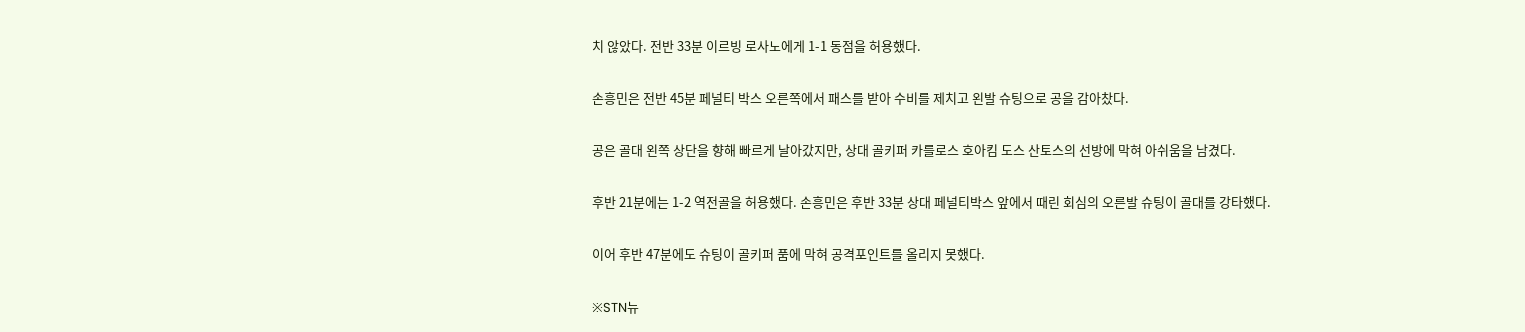치 않았다. 전반 33분 이르빙 로사노에게 1-1 동점을 허용했다.

손흥민은 전반 45분 페널티 박스 오른쪽에서 패스를 받아 수비를 제치고 왼발 슈팅으로 공을 감아찼다.

공은 골대 왼쪽 상단을 향해 빠르게 날아갔지만, 상대 골키퍼 카를로스 호아킴 도스 산토스의 선방에 막혀 아쉬움을 남겼다.

후반 21분에는 1-2 역전골을 허용했다. 손흥민은 후반 33분 상대 페널티박스 앞에서 때린 회심의 오른발 슈팅이 골대를 강타했다.

이어 후반 47분에도 슈팅이 골키퍼 품에 막혀 공격포인트를 올리지 못했다.

※STN뉴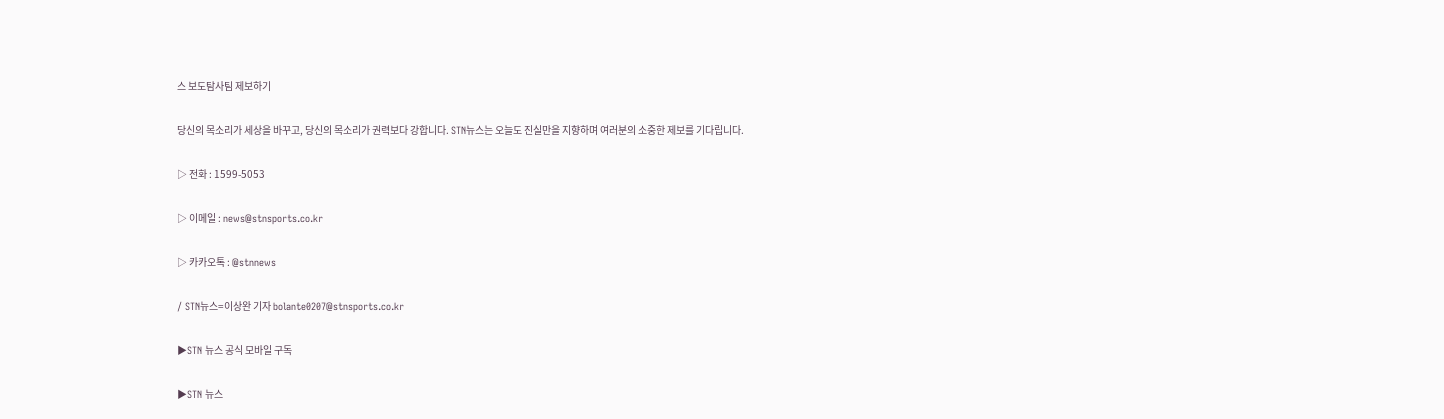스 보도탐사팀 제보하기

당신의 목소리가 세상을 바꾸고, 당신의 목소리가 권력보다 강합니다. STN뉴스는 오늘도 진실만을 지향하며 여러분의 소중한 제보를 기다립니다.

▷ 전화 : 1599-5053

▷ 이메일 : news@stnsports.co.kr

▷ 카카오톡 : @stnnews

/ STN뉴스=이상완 기자 bolante0207@stnsports.co.kr

▶STN 뉴스 공식 모바일 구독

▶STN 뉴스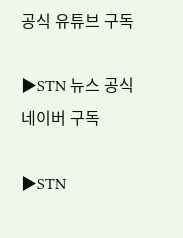공식 유튜브 구독

▶STN 뉴스 공식 네이버 구독

▶STN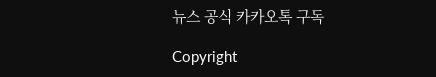뉴스 공식 카카오톡 구독

Copyright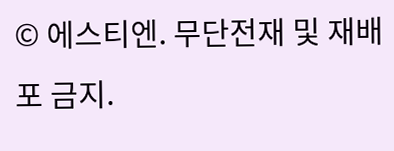© 에스티엔. 무단전재 및 재배포 금지.